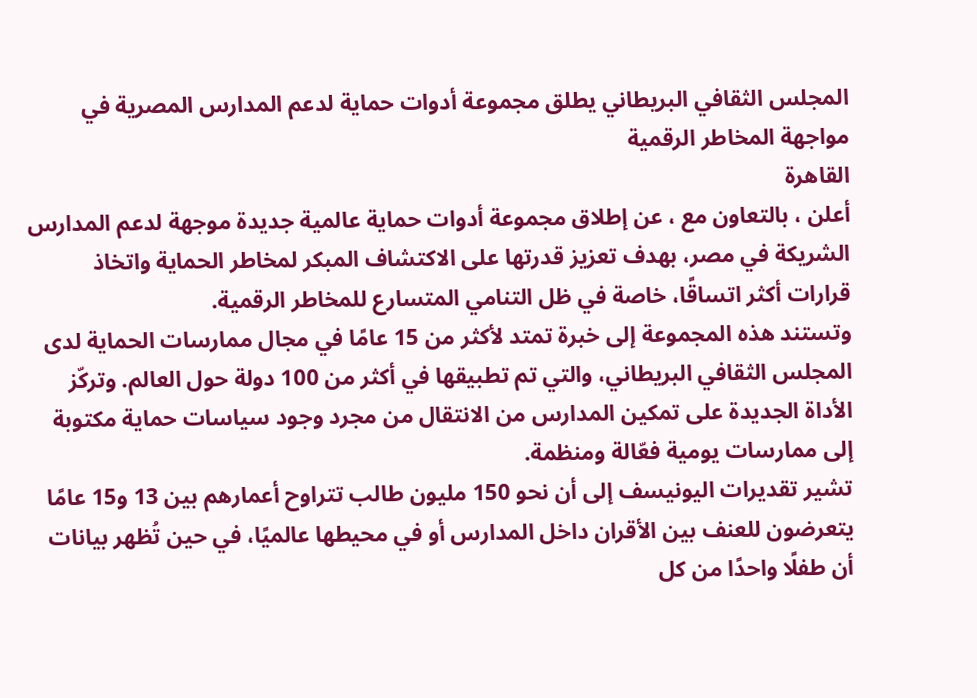المجلس الثقافي البريطاني يطلق مجموعة أدوات حماية لدعم المدارس المصرية في مواجهة المخاطر الرقمية
القاهرة
أعلن ، بالتعاون مع ، عن إطلاق مجموعة أدوات حماية عالمية جديدة موجهة لدعم المدارس الشريكة في مصر، بهدف تعزيز قدرتها على الاكتشاف المبكر لمخاطر الحماية واتخاذ قرارات أكثر اتساقًا، خاصة في ظل التنامي المتسارع للمخاطر الرقمية.
وتستند هذه المجموعة إلى خبرة تمتد لأكثر من 15 عامًا في مجال ممارسات الحماية لدى المجلس الثقافي البريطاني، والتي تم تطبيقها في أكثر من 100 دولة حول العالم. وتركّز الأداة الجديدة على تمكين المدارس من الانتقال من مجرد وجود سياسات حماية مكتوبة إلى ممارسات يومية فعّالة ومنظمة.
تشير تقديرات اليونيسف إلى أن نحو 150 مليون طالب تتراوح أعمارهم بين 13 و15 عامًا يتعرضون للعنف بين الأقران داخل المدارس أو في محيطها عالميًا، في حين تُظهر بيانات أن طفلًا واحدًا من كل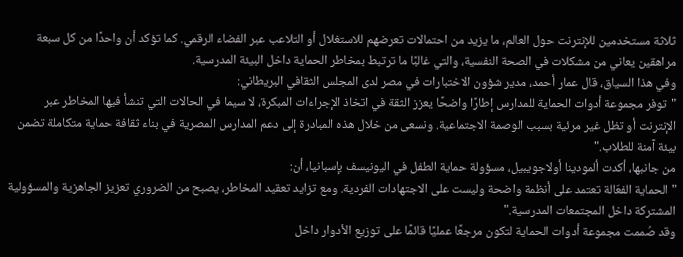ثلاثة مستخدمين للإنترنت حول العالم، ما يزيد من احتمالات تعرضهم للاستغلال أو التلاعب عبر الفضاء الرقمي. كما تؤكد أن واحدًا من كل سبعة مراهقين يعاني من مشكلات في الصحة النفسية، والتي غالبًا ما ترتبط بمخاطر الحماية داخل البيئة المدرسية.
وفي هذا السياق، قال عمار أحمد، مدير شؤون الاختبارات في مصر لدى المجلس الثقافي البريطاني:
"توفر مجموعة أدوات الحماية للمدارس إطارًا واضحًا يعزز الثقة في اتخاذ الإجراءات المبكرة، لا سيما في الحالات التي تنشأ فيها المخاطر عبر الإنترنت أو تظل غير مرئية بسبب الوصمة الاجتماعية. ونسعى من خلال هذه المبادرة إلى دعم المدارس المصرية في بناء ثقافة حماية متكاملة تضمن بيئة آمنة للطلاب."
من جانبها، أكدت ألمودينا أولاجويبيل، مسؤولة حماية الطفل في اليونيسف بإسبانيا، أن:
"الحماية الفعّالة تعتمد على أنظمة واضحة وليست على الاجتهادات الفردية. ومع تزايد تعقيد المخاطر، يصبح من الضروري تعزيز الجاهزية والمسؤولية المشتركة داخل المجتمعات المدرسية."
وقد صُممت مجموعة أدوات الحماية لتكون مرجعًا عمليًا قائمًا على توزيع الأدوار داخل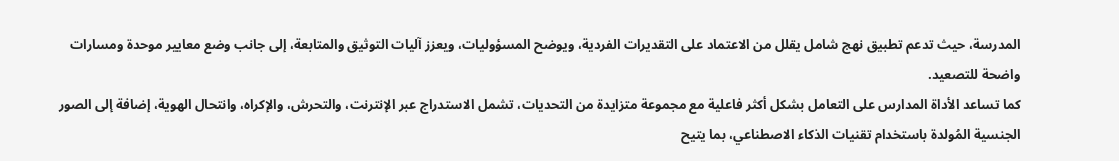المدرسة، حيث تدعم تطبيق نهج شامل يقلل من الاعتماد على التقديرات الفردية، ويوضح المسؤوليات، ويعزز آليات التوثيق والمتابعة، إلى جانب وضع معايير موحدة ومسارات واضحة للتصعيد.
كما تساعد الأداة المدارس على التعامل بشكل أكثر فاعلية مع مجموعة متزايدة من التحديات، تشمل الاستدراج عبر الإنترنت، والتحرش، والإكراه، وانتحال الهوية، إضافة إلى الصور الجنسية المُولدة باستخدام تقنيات الذكاء الاصطناعي، بما يتيح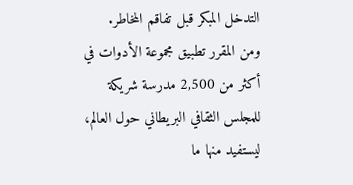التدخل المبكر قبل تفاقم المخاطر.
ومن المقرر تطبيق مجموعة الأدوات في أكثر من 2,500 مدرسة شريكة للمجلس الثقافي البريطاني حول العالم، ليستفيد منها ما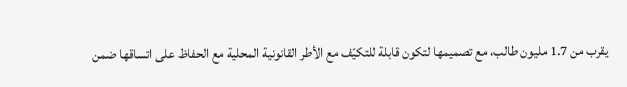يقرب من 1.7 مليون طالب، مع تصميمها لتكون قابلة للتكيّف مع الأطر القانونية المحلية مع الحفاظ على اتساقها ضمن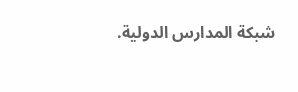شبكة المدارس الدولية.